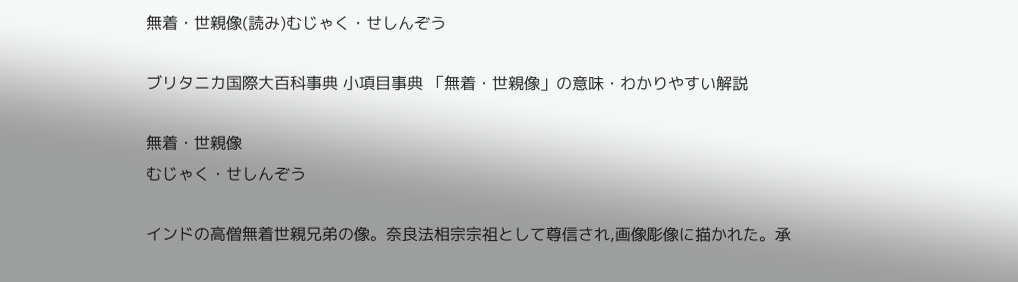無着・世親像(読み)むじゃく・せしんぞう

ブリタニカ国際大百科事典 小項目事典 「無着・世親像」の意味・わかりやすい解説

無着・世親像
むじゃく・せしんぞう

インドの高僧無着世親兄弟の像。奈良法相宗宗祖として尊信され,画像彫像に描かれた。承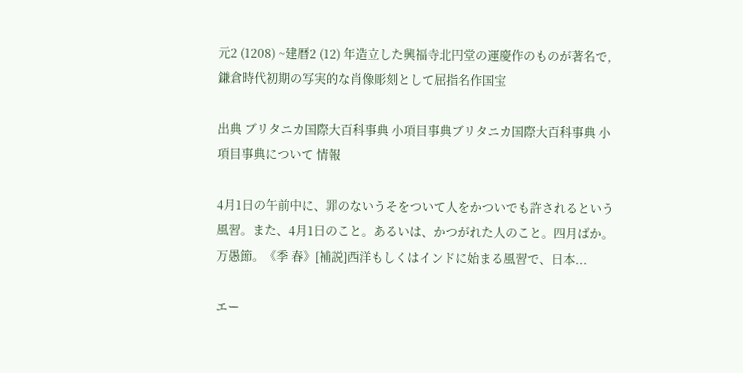元2 (1208) ~建暦2 (12) 年造立した興福寺北円堂の運慶作のものが著名で,鎌倉時代初期の写実的な肖像彫刻として屈指名作国宝

出典 ブリタニカ国際大百科事典 小項目事典ブリタニカ国際大百科事典 小項目事典について 情報

4月1日の午前中に、罪のないうそをついて人をかついでも許されるという風習。また、4月1日のこと。あるいは、かつがれた人のこと。四月ばか。万愚節。《季 春》[補説]西洋もしくはインドに始まる風習で、日本...

エー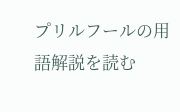プリルフールの用語解説を読む